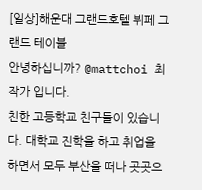[일상]해운대 그랜드호텔 뷔페 그랜드 테이블
안녕하십니까? @mattchoi 최작가 입니다.
친한 고등학교 친구들이 있습니다. 대학교 진학을 하고 취업을 하면서 모두 부산을 떠나 곳곳으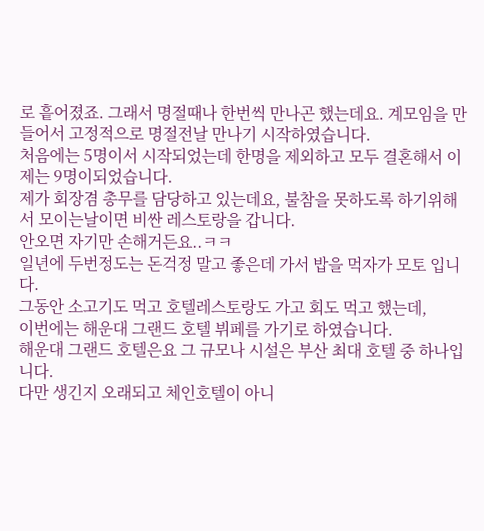로 흩어졌죠. 그래서 명절때나 한번씩 만나곤 했는데요. 계모임을 만들어서 고정적으로 명절전날 만나기 시작하였습니다.
처음에는 5명이서 시작되었는데 한명을 제외하고 모두 결혼해서 이제는 9명이되었습니다.
제가 회장겸 총무를 담당하고 있는데요, 불참을 못하도록 하기위해서 모이는날이면 비싼 레스토랑을 갑니다.
안오면 자기만 손해거든요..ㅋㅋ
일년에 두번정도는 돈걱정 말고 좋은데 가서 밥을 먹자가 모토 입니다.
그동안 소고기도 먹고 호텔레스토랑도 가고 회도 먹고 했는데,
이번에는 해운대 그랜드 호텔 뷔페를 가기로 하였습니다.
해운대 그랜드 호텔은요 그 규모나 시설은 부산 최대 호텔 중 하나입니다.
다만 생긴지 오래되고 체인호텔이 아니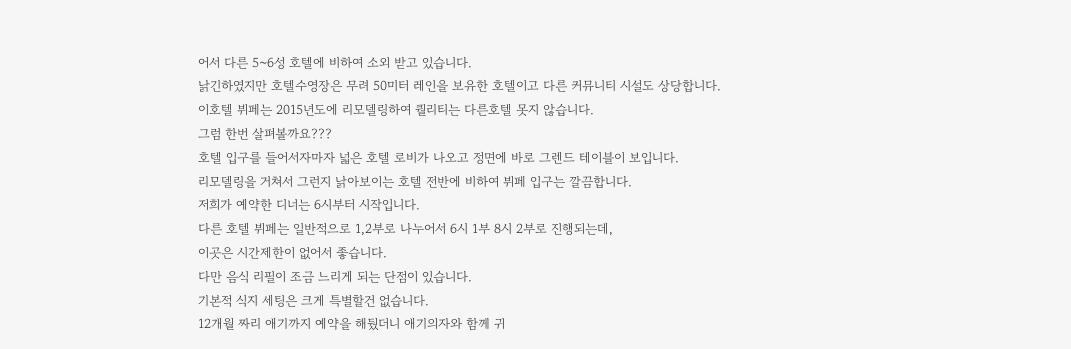어서 다른 5~6성 호텔에 비하여 소외 받고 있습니다.
낡긴하였지만 호텔수영장은 무려 50미터 레인을 보유한 호텔이고 다른 커뮤니티 시설도 상당합니다.
이호텔 뷔페는 2015년도에 리모델링하여 퀄리티는 다른호텔 못지 않습니다.
그럼 한번 살펴볼까요???
호텔 입구를 들어서자마자 넓은 호텔 로비가 나오고 정면에 바로 그렌드 테이블이 보입니다.
리모델링을 거쳐서 그런지 낡아보이는 호텔 전반에 비하여 뷔페 입구는 깔끔합니다.
저희가 예약한 디너는 6시부터 시작입니다.
다른 호텔 뷔페는 일반적으로 1,2부로 나누어서 6시 1부 8시 2부로 진행되는데,
이곳은 시간제한이 없어서 좋습니다.
다만 음식 리필이 조금 느리게 되는 단점이 있습니다.
기본적 식지 세팅은 크게 특별할건 없습니다.
12개월 짜리 애기까지 예약을 해뒀더니 애기의자와 함께 귀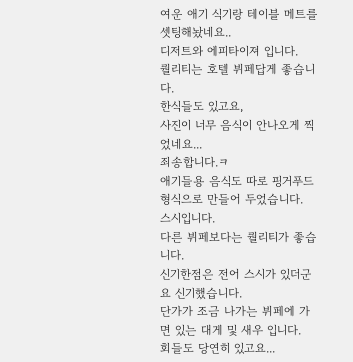여운 애기 식기랑 테이블 메트를 셋팅해놨네요..
디저트와 에피타이져 입니다.
퀄리티는 호텔 뷔페답게 좋습니다.
한식들도 있고요,
사진이 너무 음식이 안나오게 찍었네요...
죄송합니다.ㅋ
애기들용 음식도 따로 핑거푸드 형식으로 만들어 두었습니다.
스시입니다.
다른 뷔페보다는 퀄리티가 좋습니다.
신기한점은 전어 스시가 있더군요 신기했습니다.
단가가 조금 나가는 뷔페에 가면 있는 대게 및 새우 입니다.
회들도 당연히 있고요...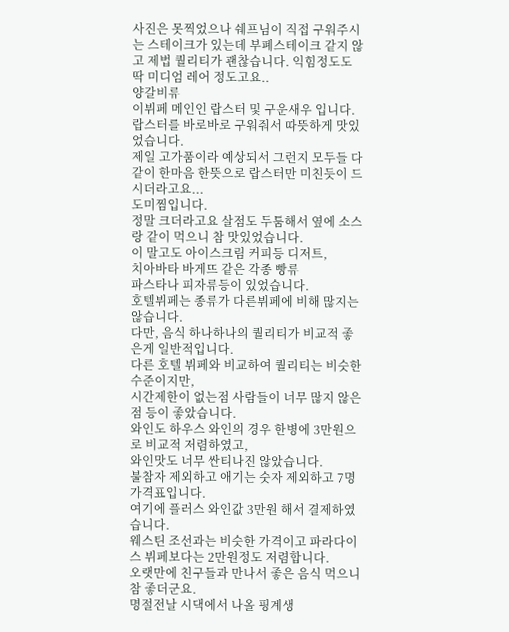사진은 못찍었으나 쉐프님이 직접 구워주시는 스테이크가 있는데 부폐스테이크 같지 않고 제법 퀄리티가 괜찮습니다. 익힘정도도 딱 미디엄 레어 정도고요..
양갈비류
이뷔페 메인인 랍스터 및 구운새우 입니다.
랍스터를 바로바로 구워줘서 따뜻하게 맛있었습니다.
제일 고가품이라 예상되서 그런지 모두들 다같이 한마음 한뜻으로 랍스터만 미친듯이 드시더라고요...
도미찜입니다.
정말 크더라고요 살점도 두툼해서 옆에 소스랑 같이 먹으니 참 맛있었습니다.
이 말고도 아이스크림 커피등 디저트,
치아바타 바게뜨 같은 각종 빵류
파스타나 피자류등이 있었습니다.
호텔뷔페는 종류가 다른뷔페에 비해 많지는 않습니다.
다만, 음식 하나하나의 퀄리티가 비교적 좋은게 일반적입니다.
다른 호텔 뷔페와 비교하여 퀄리티는 비슷한 수준이지만,
시간제한이 없는점 사람들이 너무 많지 않은점 등이 좋았습니다.
와인도 하우스 와인의 경우 한병에 3만원으로 비교적 저렴하였고,
와인맛도 너무 싼티나진 않았습니다.
불참자 제외하고 애기는 숫자 제외하고 7명 가격표입니다.
여기에 플러스 와인값 3만원 해서 결제하였습니다.
웨스틴 조선과는 비슷한 가격이고 파라다이스 뷔페보다는 2만원정도 저렴합니다.
오랫만에 친구들과 만나서 좋은 음식 먹으니 참 좋더군요.
명절전날 시댁에서 나올 핑계생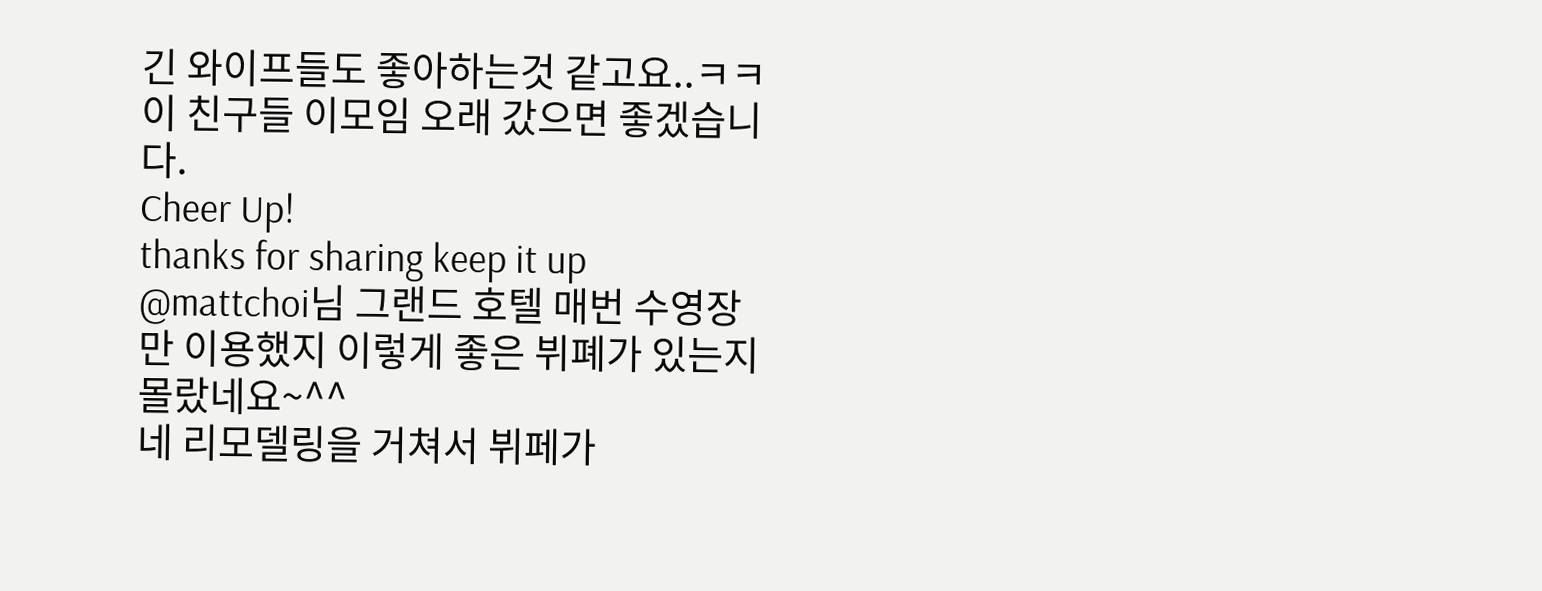긴 와이프들도 좋아하는것 같고요..ㅋㅋ
이 친구들 이모임 오래 갔으면 좋겠습니다.
Cheer Up!
thanks for sharing keep it up
@mattchoi님 그랜드 호텔 매번 수영장만 이용했지 이렇게 좋은 뷔폐가 있는지 몰랐네요~^^
네 리모델링을 거쳐서 뷔페가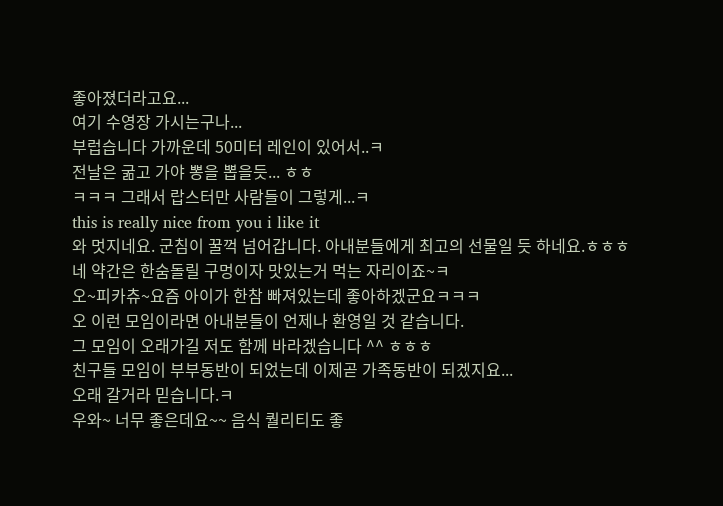좋아졌더라고요...
여기 수영장 가시는구나...
부럽습니다 가까운데 50미터 레인이 있어서..ㅋ
전날은 굶고 가야 뽕을 뽑을듯... ㅎㅎ
ㅋㅋㅋ 그래서 랍스터만 사람들이 그렇게...ㅋ
this is really nice from you i like it
와 멋지네요. 군침이 꿀꺽 넘어갑니다. 아내분들에게 최고의 선물일 듯 하네요.ㅎㅎㅎ
네 약간은 한숨돌릴 구멍이자 맛있는거 먹는 자리이죠~ㅋ
오~피카츄~요즘 아이가 한참 빠져있는데 좋아하겠군요ㅋㅋㅋ
오 이런 모임이라면 아내분들이 언제나 환영일 것 같습니다.
그 모임이 오래가길 저도 함께 바라겠습니다 ^^ ㅎㅎㅎ
친구들 모임이 부부동반이 되었는데 이제곧 가족동반이 되겠지요...
오래 갈거라 믿습니다.ㅋ
우와~ 너무 좋은데요~~ 음식 퀄리티도 좋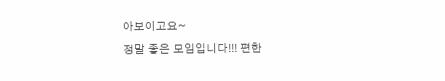아보이고요~
정말 좋은 모임입니다!!! 편한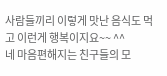사람들끼리 이렇게 맛난 음식도 먹고 이런게 행복이지요~~ ^^
네 마음편해지는 친구들의 모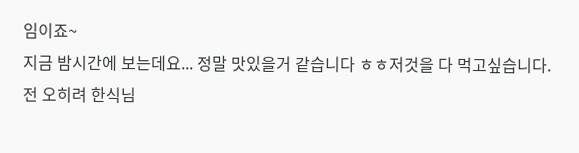임이죠~
지금 밤시간에 보는데요... 정말 맛있을거 같습니다 ㅎㅎ저것을 다 먹고싶습니다.
전 오히려 한식님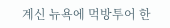계신 뉴욕에 먹방투어 한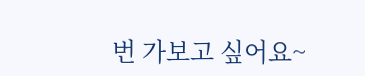번 가보고 싶어요~